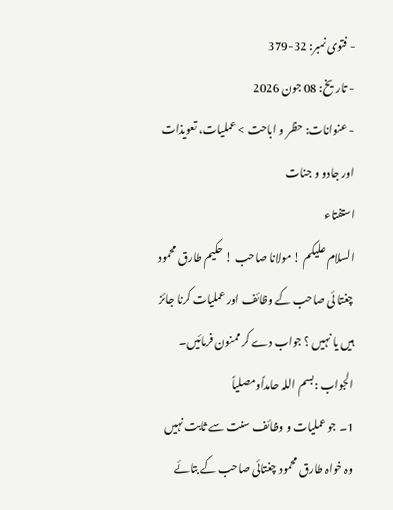- فتوی نمبر: 32-379
- تاریخ: 08 جون 2026
- عنوانات: حظر و اباحت > عملیات، تعویذات اور جادو و جنات
استفتاء
السلام علیکم ! مولانا صاحب ! حکیم طارق محمود چغتا ئی صاحب کے وظائف اور عملیات کرنا جائز ہیں یا نہیں ؟ جواب دے کر ممنون فرمائیں۔
الجواب :بسم اللہ حامداًومصلیاً
1۔ جو عملیات و وظائف سنت سے ثابت نہیں وہ خواہ طارق محمود چغتائی صاحب کے بتائے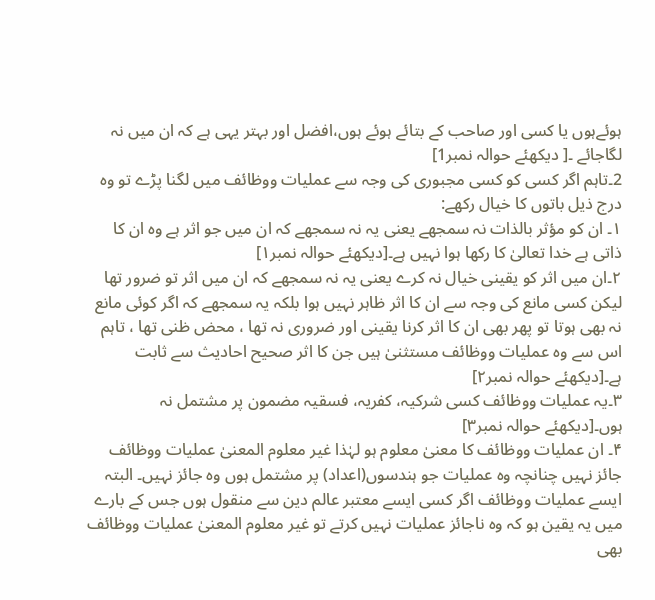ہوئےہوں یا کسی اور صاحب کے بتائے ہوئے ہوں،افضل اور بہتر یہی ہے کہ ان میں نہ لگاجائے ۔[ دیکھئے حوالہ نمبر1]
2۔تاہم اگر کسی کو کسی مجبوری کی وجہ سے عملیات ووظائف میں لگنا پڑے تو وہ درج ذیل باتوں کا خیال رکھے:
۱۔ ان کو مؤثر بالذات نہ سمجھے یعنی یہ نہ سمجھے کہ ان میں جو اثر ہے وہ ان کا ذاتی ہے خدا تعالیٰ کا رکھا ہوا نہیں ہے۔[دیکھئے حوالہ نمبر۱]
۲۔ان میں اثر کو یقینی خیال نہ کرے یعنی یہ نہ سمجھے کہ ان میں اثر تو ضرور تھا لیکن کسی مانع کی وجہ سے ان کا اثر ظاہر نہیں ہوا بلکہ یہ سمجھے کہ اگر کوئی مانع نہ بھی ہوتا تو پھر بھی ان کا اثر کرنا یقینی اور ضروری نہ تھا ، محض ظنی تھا ، تاہم اس سے وہ عملیات ووظائف مستثنیٰ ہیں جن کا اثر صحیح احادیث سے ثابت ہے۔[دیکھئے حوالہ نمبر۲]
۳۔یہ عملیات ووظائف کسی شرکیہ، کفریہ، فسقیہ مضمون پر مشتمل نہ ہوں۔[دیکھئے حوالہ نمبر۳]
۴۔ ان عملیات ووظائف کا معنیٰ معلوم ہو لہٰذا غیر معلوم المعنیٰ عملیات ووظائف جائز نہیں چنانچہ وہ عملیات جو ہندسوں(اعداد) پر مشتمل ہوں وہ جائز نہیں۔ البتہ ایسے عملیات ووظائف اگر کسی ایسے معتبر عالم دین سے منقول ہوں جس کے بارے میں یہ یقین ہو کہ وہ ناجائز عملیات نہیں کرتے تو غیر معلوم المعنیٰ عملیات ووظائف بھی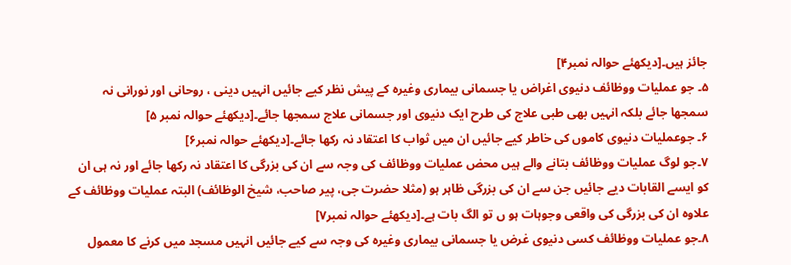جائز ہیں۔[دیکھئے حوالہ نمبر۴]
۵۔ جو عملیات ووظائف دنیوی اغراض یا جسمانی بیماری وغیرہ کے پیش نظر کیے جائیں انہیں دینی ، روحانی اور نورانی نہ سمجھا جائے بلکہ انہیں بھی طبی علاج کی طرح ایک دنیوی اور جسمانی علاج سمجھا جائے۔[دیکھئے حوالہ نمبر ۵]
۶۔ جوعملیات دنیوی کاموں کی خاطر کیے جائیں ان میں ثواب کا اعتقاد نہ رکھا جائے۔[دیکھئے حوالہ نمبر۶]
۷۔جو لوگ عملیات ووظائف بتانے والے ہیں محض عملیات ووظائف کی وجہ سے ان کی بزرگی کا اعتقاد نہ رکھا جائے اور نہ ہی ان کو ایسے القابات دیے جائیں جن سے ان کی بزرگی ظاہر ہو (مثلا حضرت جی، پیر صاحب، شیخ الوظائف) البتہ عملیات ووظائف کے علاوہ ان کی بزرگی کی واقعی وجوہات ہو ں تو الگ بات ہے۔[دیکھئے حوالہ نمبر۷]
۸۔جو عملیات ووظائف کسی دنیوی غرض یا جسمانی بیماری وغیرہ کی وجہ سے کیے جائیں انہیں مسجد میں کرنے کا معمول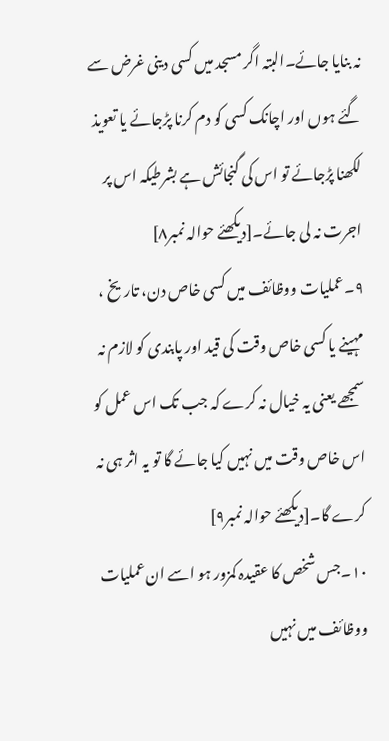نہ بنایا جائے۔البتہ اگر مسجد میں کسی دینی غرض سے گئے ہوں اور اچانک کسی کو دم کرنا پڑجائے یا تعویذ لکھنا پڑجائے تو اس کی گنجائش ہے بشرطیکہ اس پر اجرت نہ لی جائے۔[دیکھئے حوالہ نمبر۸]
۹۔عملیات ووظائف میں کسی خاص دن، تاریخ ، مہینے یا کسی خاص وقت کی قید اور پابندی کو لازم نہ سمجھے یعنی یہ خیال نہ کرے کہ جب تک اس عمل کو اس خاص وقت میں نہیں کیا جائے گا تو یہ اثر ہی نہ کرے گا۔[دیکھئے حوالہ نمبر۹]
۱۰۔جس شخص کا عقیدہ کمزور ہو اسے ان عملیات ووظائف میں نہیں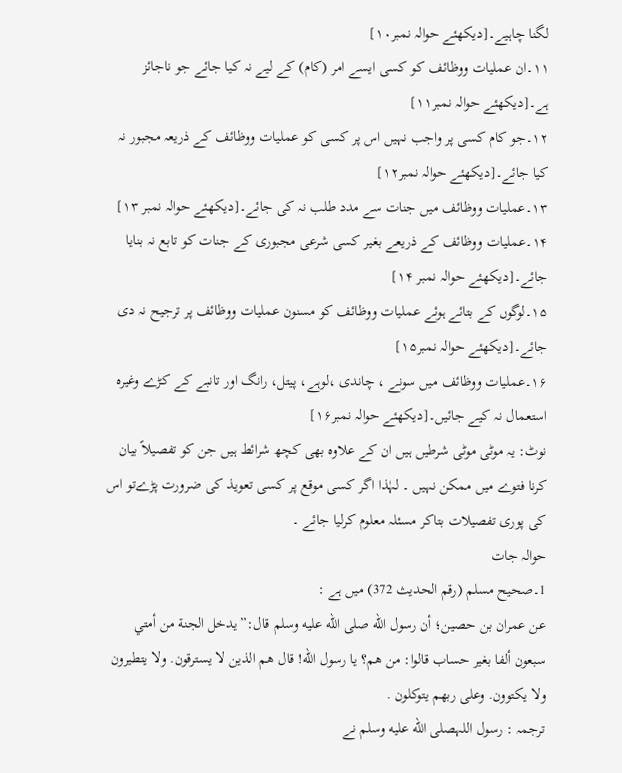لگنا چاہیے۔[دیکھئے حوالہ نمبر۱۰]
۱۱۔ان عملیات ووظائف کو کسی ایسے امر (کام) کے لیے نہ کیا جائے جو ناجائز ہے۔[دیکھئے حوالہ نمبر۱۱]
۱۲۔جو کام کسی پر واجب نہیں اس پر کسی کو عملیات ووظائف کے ذریعہ مجبور نہ کیا جائے۔[دیکھئے حوالہ نمبر۱۲]
۱۳۔عملیات ووظائف میں جنات سے مدد طلب نہ کی جائے۔[دیکھئے حوالہ نمبر ۱۳]
۱۴۔عملیات ووظائف کے ذریعے بغیر کسی شرعی مجبوری کے جنات کو تابع نہ بنایا جائے۔[دیکھئے حوالہ نمبر ۱۴]
۱۵۔لوگوں کے بتائے ہوئے عملیات ووظائف کو مسنون عملیات ووظائف پر ترجیح نہ دی جائے۔[دیکھئے حوالہ نمبر۱۵]
۱۶۔عملیات ووظائف میں سونے ، چاندی ،لوہے، پیتل، رانگ اور تانبے کے کڑے وغیرہ استعمال نہ کیے جائیں۔[دیکھئے حوالہ نمبر۱۶]
نوٹ: یہ موٹی موٹی شرطیں ہیں ان کے علاوہ بھی کچھ شرائط ہیں جن کو تفصیلاً بیان کرنا فتوے میں ممکن نہیں ۔ لہٰذا اگر کسی موقع پر کسی تعویذ کی ضرورت پڑےتو اس کی پوری تفصیلات بتاکر مسئلہ معلوم کرلیا جائے ۔
حوالہ جات
1۔صحيح مسلم (رقم الحدیث 372) میں ہے :
عن عمران بن حصين؛ أن رسول الله صلى الله عليه وسلم قال:”يدخل الجنة من أمتي سبعون ألفا بغير حساب قالوا: من هم؟ يا رسول الله! قال هم الذين لا يسترقون. ولا يتطيرون ولا يكتوون. وعلى ربهم يتوكلون .
ترجمہ : رسول اللہصلى الله عليه وسلم نے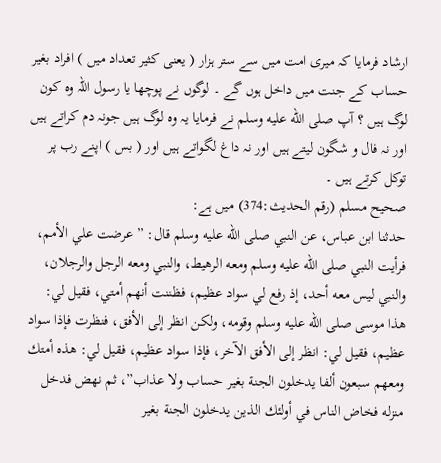ارشاد فرمایا کہ میری امت میں سے ستر ہزار ( یعنی کثیر تعداد میں ) افراد بغیر حساب کے جنت میں داخل ہوں گے ۔ لوگوں نے پوچھا یا رسول اللہ وہ کون لوگ ہیں ؟ آپ صلى الله عليه وسلم نے فرمایا یہ وہ لوگ ہیں جونہ دم کراتے ہیں اور نہ فال و شگون لیتے ہیں اور نہ داغ لگواتے ہیں اور ( بس ) اپنے رب پر توکل کرتے ہیں ۔
صحيح مسلم (رقم الحدیث:374) میں ہے:
حدثنا ابن عباس، عن النبي صلى الله عليه وسلم قال: ” عرضت علي الأمم، فرأيت النبي صلى الله عليه وسلم ومعه الرهيط، والنبي ومعه الرجل والرجلان، والنبي ليس معه أحد، إذ رفع لي سواد عظيم، فظننت أنهم أمتي، فقيل لي: هذا موسى صلى الله عليه وسلم وقومه، ولكن انظر إلى الأفق، فنظرت فإذا سواد عظيم، فقيل لي: انظر إلى الأفق الآخر، فإذا سواد عظيم، فقيل لي: هذه أمتك ومعهم سبعون ألفا يدخلون الجنة بغير حساب ولا عذاب”، ثم نهض فدخل منزله فخاض الناس في أولئك الذين يدخلون الجنة بغير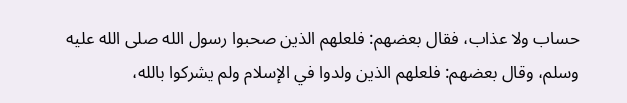حساب ولا عذاب، فقال بعضهم: فلعلهم الذين صحبوا رسول الله صلى الله عليه وسلم، وقال بعضهم: فلعلهم الذين ولدوا في الإسلام ولم يشركوا بالله،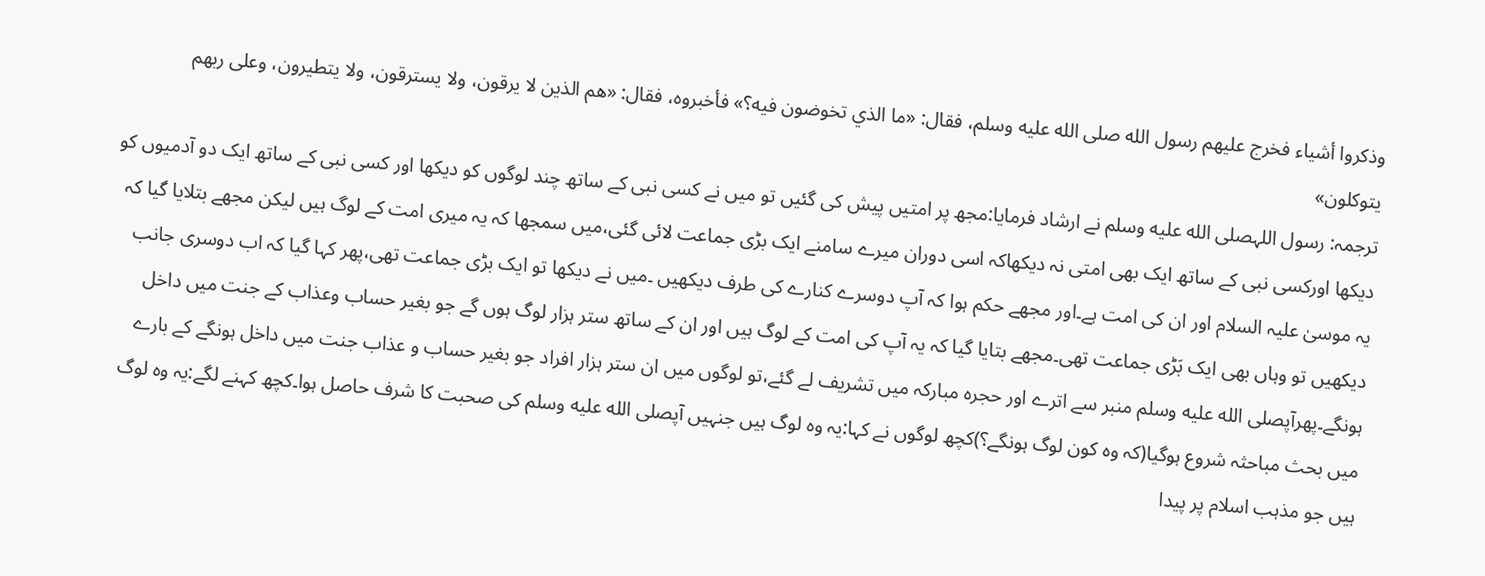وذكروا أشياء فخرج عليهم رسول الله صلى الله عليه وسلم، فقال: «ما الذي تخوضون فيه؟» فأخبروه، فقال: «هم الذين لا يرقون، ولا يسترقون، ولا يتطيرون، وعلى ربهم يتوكلون»
ترجمہ: رسول اللہصلى الله عليه وسلم نے ارشاد فرمایا:مجھ پر امتیں پیش کی گئیں تو میں نے کسی نبی کے ساتھ چند لوگوں کو دیکھا اور کسی نبی کے ساتھ ایک دو آدمیوں کو دیکھا اورکسی نبی کے ساتھ ایک بھی امتی نہ دیکھاکہ اسی دوران میرے سامنے ایک بڑی جماعت لائی گئی،میں سمجھا کہ یہ میری امت کے لوگ ہیں لیکن مجھے بتلایا گیا کہ یہ موسیٰ علیہ السلام اور ان کی امت ہے۔اور مجھے حکم ہوا کہ آپ دوسرے کنارے کی طرف دیکھیں ۔میں نے دیکھا تو ایک بڑی جماعت تھی،پھر کہا گیا کہ اب دوسری جانب دیکھیں تو وہاں بھی ایک بَڑی جماعت تھی۔مجھے بتایا گیا کہ یہ آپ کی امت کے لوگ ہیں اور ان کے ساتھ ستر ہزار لوگ ہوں گے جو بغیر حساب وعذاب کے جنت میں داخل ہونگے۔پھرآپصلى الله عليه وسلم منبر سے اترے اور حجرہ مبارکہ میں تشریف لے گئے،تو لوگوں میں ان ستر ہزار افراد جو بغیر حساب و عذاب جنت میں داخل ہونگے کے بارے میں بحث مباحثہ شروع ہوگیا(کہ وہ کون لوگ ہونگے؟)کچھ لوگوں نے کہا:یہ وہ لوگ ہیں جنہیں آپصلى الله عليه وسلم کی صحبت کا شرف حاصل ہوا۔کچھ کہنے لگے:یہ وہ لوگ ہیں جو مذہب اسلام پر پیدا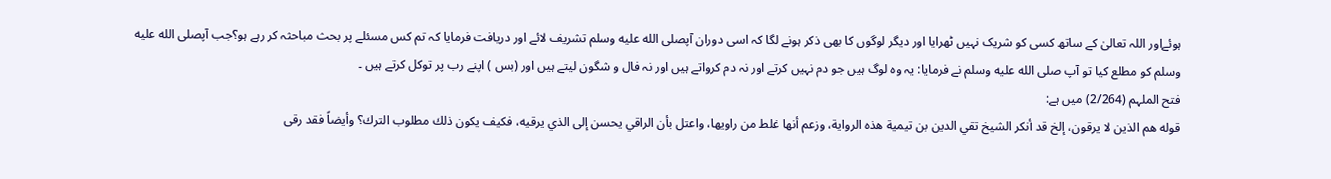ہوئےاور اللہ تعالیٰ کے ساتھ کسی کو شریک نہیں ٹھرایا اور دیگر لوگوں کا بھی ذکر ہونے لگا کہ اسی دوران آپصلى الله عليه وسلم تشریف لائے اور دریافت فرمایا کہ تم کس مسئلے پر بحث مباحثہ کر رہے ہو؟جب آپصلى الله عليه وسلم کو مطلع کیا تو آپ صلى الله عليه وسلم نے فرمایا: یہ وہ لوگ ہیں جو دم نہیں کرتے اور نہ دم کرواتے ہیں اور نہ فال و شگون لیتے ہیں اور (بس ) اپنے رب پر توکل کرتے ہیں ۔
فتح الملہم (2/264) میں ہے:
قوله هم الذين لا يرقون، إلخ قد أنكر الشيخ تقي الدين بن تيمية هذه الرواية، وزعم أنها غلط من راويها، واعتل بأن الراقي يحسن إلى الذي يرقيه، فكيف يكون ذلك مطلوب الترك؟ وأيضاً فقد رقى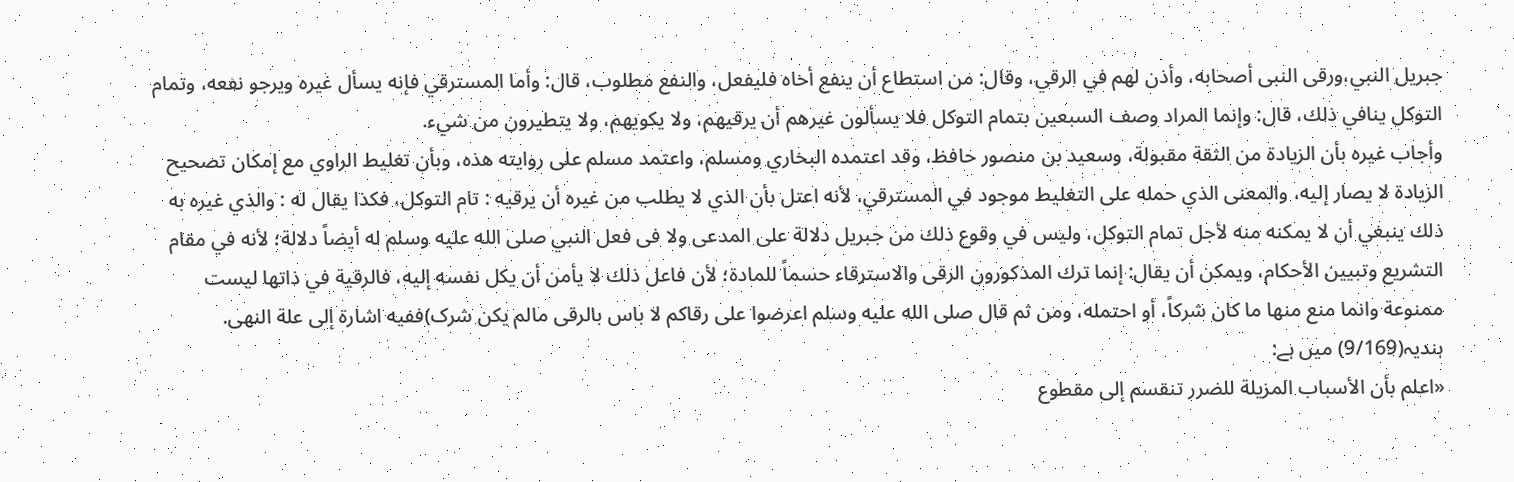جبريل النبي،ورقی النبی أصحابه، وأذن لهم في الرقي، وقال: من استطاع أن ينفع أخاه فليفعل، والنفع مطلوب، قال: وأما المسترقي فإنه يسأل غيره ويرجو نفعه، وتمام التوكل ينافي ذلك، قال: وإنما المراد وصف السبعين بتمام التوكل فلا يسألون غيرهم أن يرقيهم، ولا يكویهم، ولا يتطيرون من شيء.
وأجاب غيره بأن الزيادة من الثقة مقبولة، وسعيد بن منصور حافظ، وقد اعتمده البخاري ومسلم، واعتمد مسلم على روايته هذه، وبأن تغليط الراوي مع إمكان تصحيح الزيادة لا يصار إليه، والمعنى الذي حمله على التغلیط موجود في المسترقي، لأنه اعتل بأن الذي لا يطلب من غيره أن يرقيه : تام التوكل، فكذا يقال له : والذي غيره به ذلك ينبغي أن لا يمكنه منه لأجل تمام التوكل، وليس في وقوع ذلك من جبريل دلالة على المدعی ولا فی فعل النبي صلى الله عليه وسلم له أيضاً دلالة؛ لأنه في مقام التشريع وتبيين الأحكام، ويمكن أن يقال: إنما ترك المذكورون الرقی والاسترقاء حسماً للمادة؛ لأن فاعل ذلك لا يأمن أن يكل نفسه إليه، فالرقية في ذاتها ليست ممنوعة وانما منع منها ما كان شركاً، أو احتمله، ومن ثم قال صلی الله عليه وسلم اعرضوا علی رقاکم لا باس بالرقی مالم یکن شرک)ففيه اشارة إلى علة النهى.
ہندیہ(9/169) میں ہے:
«اعلم بأن الأسباب المزيلة للضرر تنقسم إلى مقطوع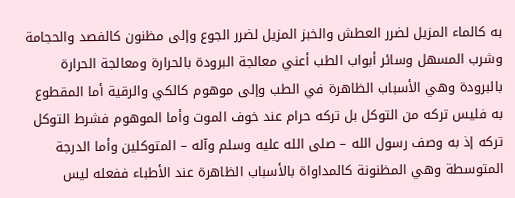به كالماء المزيل لضرر العطش والخبز المزيل لضرر الجوع وإلى مظنون كالفصد والحجامة وشرب المسهل وسائر أبواب الطب أعني معالجة البرودة بالحرارة ومعالجة الحرارة بالبرودة وهي الأسباب الظاهرة في الطب وإلى موهوم كالكي والرقية أما المقطوع به فليس تركه من التوكل بل تركه حرام عند خوف الموت وأما الموهوم فشرط التوكل تركه إذ به وصف رسول الله – صلى الله عليه وسلم وآله – المتوكلين وأما الدرجة المتوسطة وهي المظنونة كالمداواة بالأسباب الظاهرة عند الأطباء ففعله ليس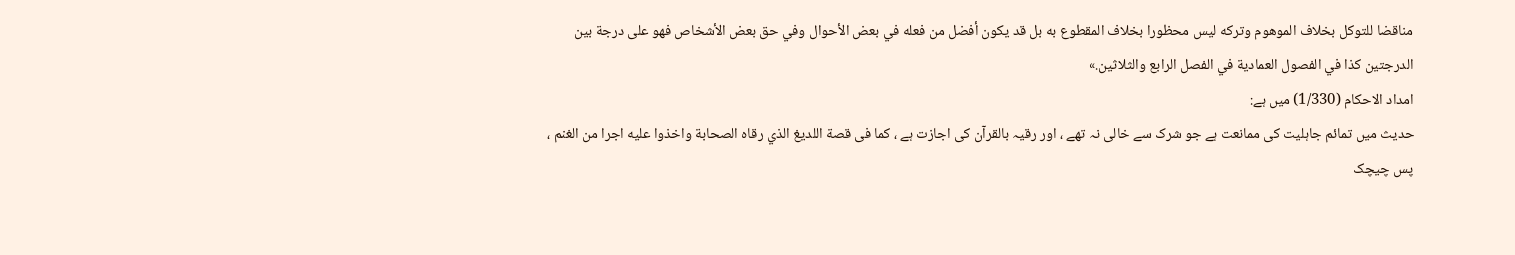مناقضا للتوكل بخلاف الموهوم وتركه ليس محظورا بخلاف المقطوع به بل قد يكون أفضل من فعله في بعض الأحوال وفي حق بعض الأشخاص فهو على درجة بين الدرجتين كذا في الفصول العمادية في الفصل الرابع والثلاثين.»
امداد الاحکام (1/330) میں ہے:
حدیث میں تمائم جاہلیت کی ممانعت ہے جو شرک سے خالی نہ تھے ، اور رقیہ بالقرآن کی اجازت ہے ، کما فی قصة اللديغ الذي رقاه الصحابة واخذوا عليه اجرا من الغنم ، پس چیچک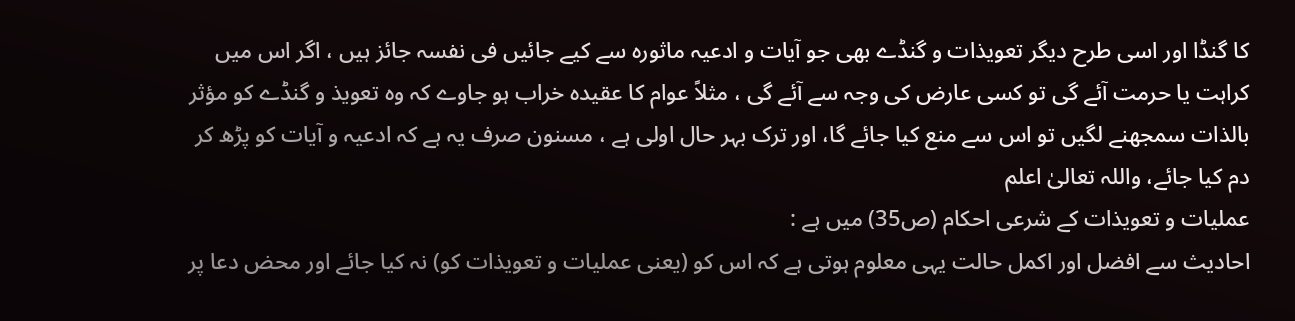کا گنڈا اور اسی طرح دیگر تعویذات و گنڈے بھی جو آیات و ادعیہ ماثورہ سے کيے جائیں فی نفسہ جائز ہیں ، اگر اس میں کراہت یا حرمت آئے گی تو کسی عارض کی وجہ سے آئے گی ، مثلاً عوام کا عقیدہ خراب ہو جاوے کہ وہ تعویذ و گنڈے کو مؤثر بالذات سمجھنے لگیں تو اس سے منع کیا جائے گا، اور ترک بہر حال اولی ہے ، مسنون صرف یہ ہے کہ ادعیہ و آیات کو پڑھ کر دم کیا جائے، واللہ تعالیٰ اعلم
عملیات و تعویذات کے شرعی احکام (ص35) میں ہے :
احادیث سے افضل اور اکمل حالت یہی معلوم ہوتی ہے کہ اس کو (یعنی عملیات و تعویذات کو) نہ کیا جائے اور محض دعا پر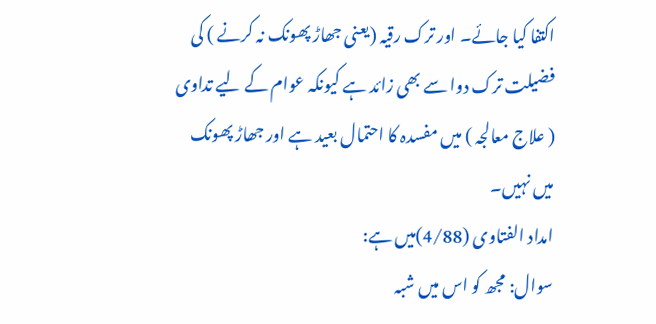اکتفا کیا جائے۔ اور ترک رقیہ (یعنی جھاڑ پھونک نہ کرنے ) کی فضیلت ترک دوا سے بھی زائد ہے کیونکہ عوام کے لیے تداوی ( علاج معالجہ ) میں مفسدہ کا احتمال بعید ہے اور جھاڑ پھونک میں نہیں۔
امداد الفتاوی (4/88)میں ہے:
سوال: مجھ کو اس میں شبہ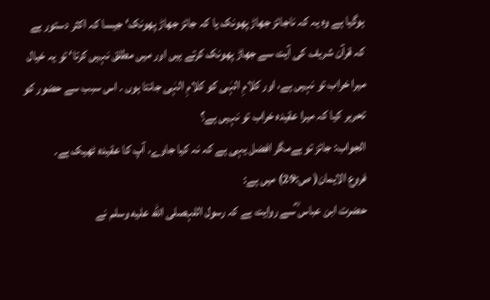ہوگیا ہے وہ یہ کہ ناجائز جھاڑ پھونک یا کہ جائز جھاڑ پھونک‘ جیسا کہ اکثر دستور ہے کہ قرآن شریف کی آیت سے جھاڑ پھونک کرتے ہیں اور میں مطلق نہیں کرتا‘ تو یہ خیال میرا خراب تو نہیں ہے، اور کلامِ الہٰی کو کلامِ الہٰی جانتا ہوں ۔ اس سبب سے حضور کو تحریر کیا کہ میرا عقیدہ خراب تو نہیں ہے؟
الجواب: جائز تو ہےمگر افضل یہی ہے کہ نہ کیا جاوے، آپ کا عقیدہ ٹھیک ہے۔
فروع الایمان( ص:29) ميں ہے:
حضرت ابن عباس ؓسے روایت ہے کہ رسول اللہصلى الله عليه وسلم نے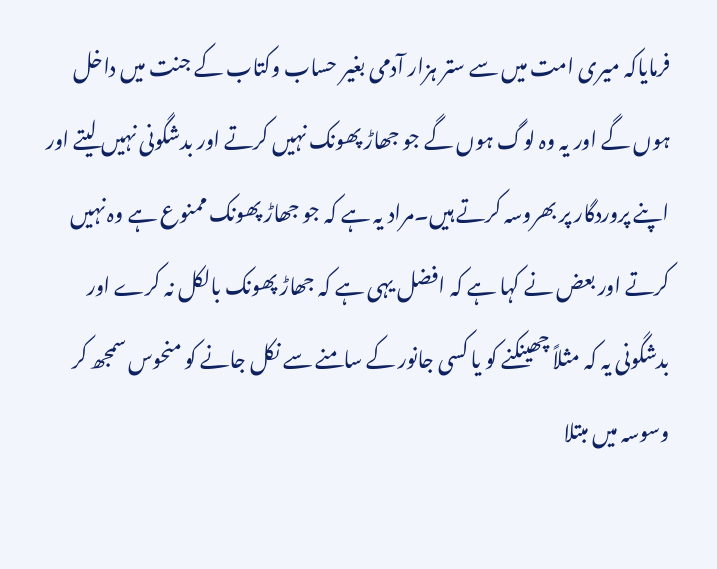فرمایاکہ میری امت میں سے ستر ہزار آدمی بغیر حساب وکتاب کے جنت میں داخل ہوں گے اور یہ وہ لوگ ہوں گے جو جھاڑ پھونک نہیں کرتے اور بدشگونی نہیں لیتے اور اپنے پروردگار پر بھروسہ کرتے ہیں۔مراد یہ ہے کہ جو جھاڑ پھونک ممنوع ہے وہ نہیں کرتے اور بعض نے کہا ہے کہ افضل یہی ہے کہ جھاڑ پھونک بالکل نہ کرے اور بدشگونی یہ کہ مثلاً چھینکنے کو یا کسی جانور کے سامنے سے نکل جانے کو منحوس سمجھ کر وسوسہ میں مبتلا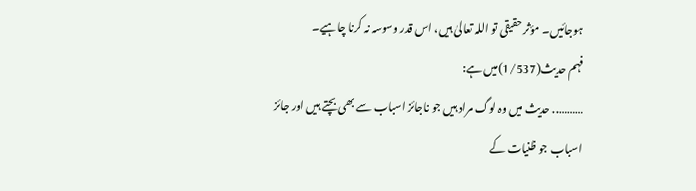ہوجائیں۔ مؤثر حقیقی تو اللہ تعالیٰ ہیں، اس قدر وسوسہ نہ کرنا چاہیے۔
فہم حدیث(1/537)میں ہے:
……….. حدیث میں وہ لوگ مراد ہیں جو ناجائز اسباب سے بھی بچتے ہیں اور جائز اسباب جو ظنیات کے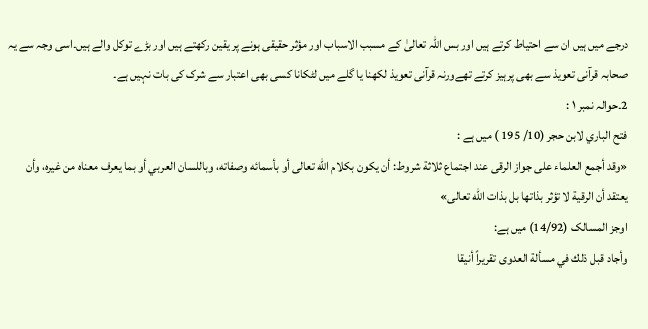درجے میں ہیں ان سے احتیاط کرتے ہیں اور بس اللہ تعالیٰ کے مسبب الاسباب اور مؤثر حقیقی ہونے پر یقین رکھتے ہیں اور بڑے توکل والے ہیں۔اسی وجہ سے یہ صحابہ قرآنی تعویذ سے بھی پرہیز کرتے تھےورنہ قرآنی تعویذ لکھنا یا گلے میں لٹکانا کسی بھی اعتبار سے شرک کی بات نہیں ہے۔
2۔حوالہ نمبر ۱ :
فتح الباري لابن حجر (10/ 195 ) میں ہے :
«وقد أجمع العلماء على جواز الرقى عند اجتماع ثلاثة شروط: أن يكون بكلام الله تعالى أو بأسمائه وصفاته، وباللسان العربي أو بما يعرف معناه من غيره، وأن يعتقد أن الرقية لا تؤثر بذاتها بل بذات الله تعالى»
اوجز المسالک (14/92) میں ہے:
وأجاد قبل ذلك في مسألة العدوى تقريراً أنيقا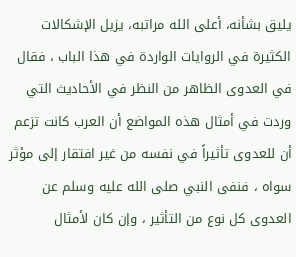يليق بشأنه، أعلى الله مراتبه، يزيل الإشكالات الكثيرة في الروايات الواردة في هذا الباب ، فقال في العدوى الظاهر من النظر في الأحاديث التي وردت في أمثال هذه المواضع أن العرب كانت تزعم أن للعدوى تأثيراً في نفسه من غير افتقار إلى مؤثر سواه ، فنفى النبي صلى الله عليه وسلم عن العدوى كل نوع من التأثير ، وإن كان لأمثال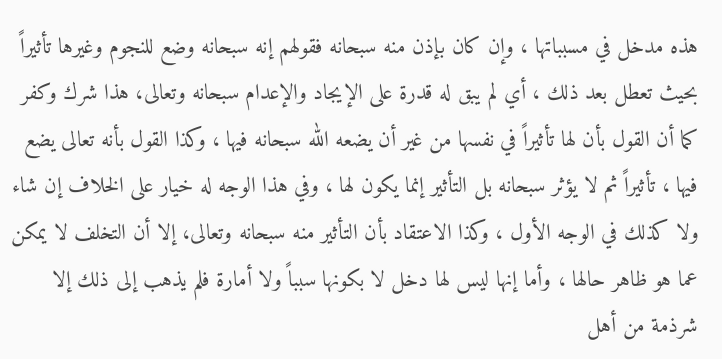هذه مدخل في مسبباتها ، وإن كان بإذن منه سبحانه فقولهم إنه سبحانه وضع للنجوم وغيرها تأثيراً بحيث تعطل بعد ذلك ، أي لم يبق له قدرة على الإيجاد والإعدام سبحانه وتعالى، هذا شرك وكفر كما أن القول بأن لها تأثيراً في نفسها من غير أن يضعه الله سبحانه فيها ، وكذا القول بأنه تعالى يضع فيها ، تأثيراً ثم لا يؤثر سبحانه بل التأثير إنما يكون لها ، وفي هذا الوجه له خيار على الخلاف إن شاء ولا كذلك في الوجه الأول ، وكذا الاعتقاد بأن التأثير منه سبحانه وتعالى، إلا أن التخلف لا يمكن عما هو ظاهر حالها ، وأما إنها ليس لها دخل لا بكونها سبباً ولا أمارة فلم يذهب إلى ذلك إلا شرذمة من أهل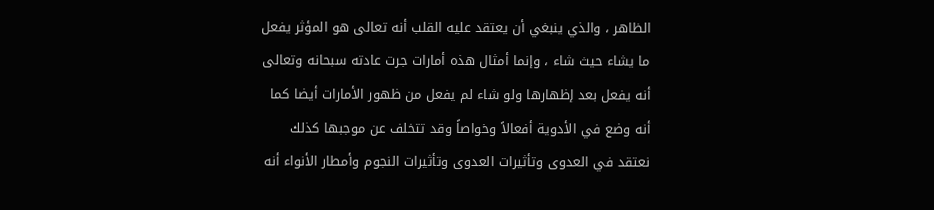الظاهر ، والذي ينبغي أن يعتقد عليه القلب أنه تعالى هو المؤثر يفعل ما يشاء حيث شاء ، وإنما أمثال هذه أمارات جرت عادته سبحانه وتعالى أنه يفعل بعد إظهارها ولو شاء لم يفعل من ظهور الأمارات أيضا كما أنه وضع في الأدوية أفعالاً وخواصاً وقد تتخلف عن موجبها كذلك نعتقد في العدوى وتأثيرات العدوى وتأثيرات النجوم وأمطار الأنواء أنه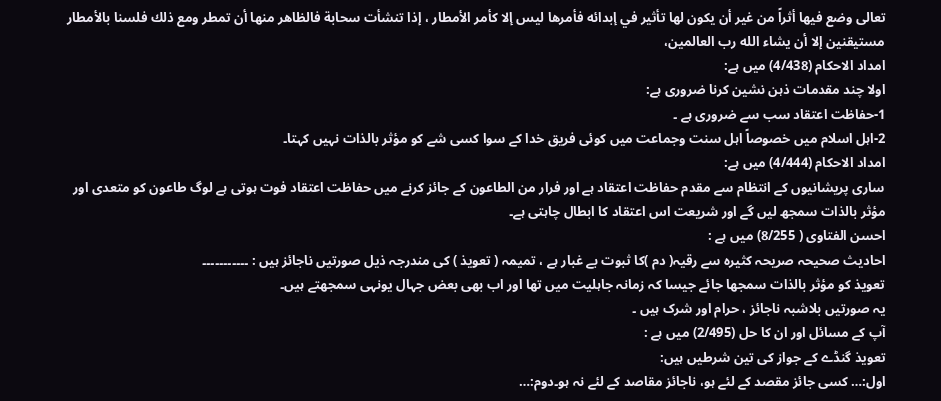تعالى وضع فيها أثراً من غير أن يكون لها تأثير في إبدائه فأمرها ليس إلا كأمر الأمطار ، إذا تنشأت سحابة فالظاهر منها أن تمطر ومع ذلك فلسنا بالأمطار مستيقنين إلا أن يشاء الله رب العالمین،
امداد الاحکام (4/438) میں ہے:
اولا چند مقدمات ذہن نشین کرنا ضروری ہے:
1-حفاظت اعتقاد سب سے ضروری ہے ۔
2-اہل اسلام میں خصوصاً اہل سنت وجماعت میں کوئی فریق خدا کے سوا کسی شے کو مؤثر بالذات نہیں کہتا۔
امداد الاحکام (4/444) میں ہے:
ساری پریشانیوں کے انتظام سے مقدم حفاظت اعتقاد ہے اور فرار من الطاعون کے جائز کرنے میں حفاظت اعتقاد فوت ہوتی ہے لوگ طاعون کو متعدی اور مؤثر بالذات سمجھ لیں گے اور شریعت اس اعتقاد کا ابطال چاہتی ہے۔
احسن الفتاوی ( 8/255) میں ہے :
احادیث صحیحہ صریحہ کثیرہ سے رقیہ( دم )کا ثبوت بے غبار ہے ، تمیمہ ( تعویذ ) کی مندرجہ ذیل صورتیں ناجائز ہیں : ۔۔۔۔۔۔۔۔۔۔۔
تعویذ کو مؤثر بالذات سمجھا جائے جیسا کہ زمانہ جاہلیت میں تھا اور اب بھی بعض جہال یونہی سمجھتے ہیں۔
یہ صورتیں بلاشبہ ناجائز ، حرام اور شرک ہیں ۔
آپ کے مسائل اور ان کا حل (2/495) میں ہے :
تعویذ گنڈے کے جواز کی تین شرطیں ہیں:
اول:… کسی جائز مقصد کے لئے ہو، ناجائز مقاصد کے لئے نہ ہو۔دوم:…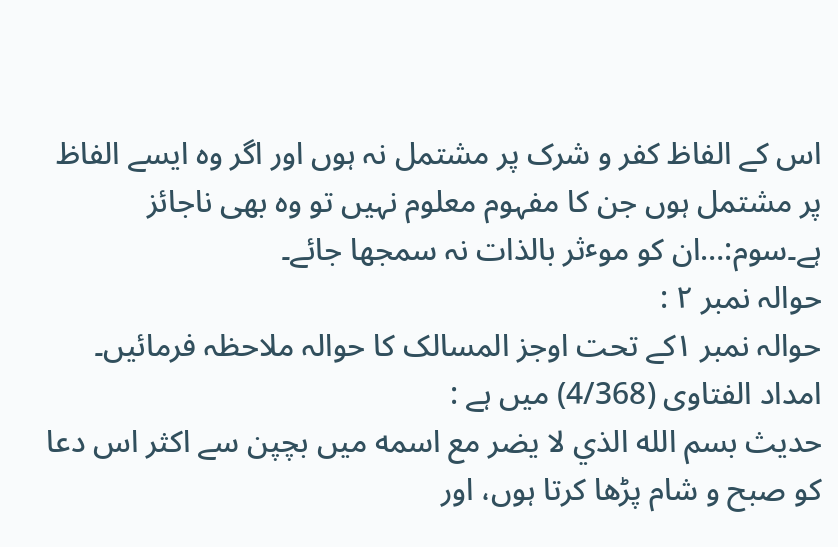اس کے الفاظ کفر و شرک پر مشتمل نہ ہوں اور اگر وہ ایسے الفاظ پر مشتمل ہوں جن کا مفہوم معلوم نہیں تو وہ بھی ناجائز ہے۔سوم:…ان کو موٴثر بالذات نہ سمجھا جائے۔
حوالہ نمبر ۲ :
حوالہ نمبر ۱کے تحت اوجز المسالک کا حوالہ ملاحظہ فرمائیں۔
امداد الفتاوی (4/368) میں ہے :
حدیث بسم الله الذي لا يضر مع اسمه میں بچپن سے اکثر اس دعا کو صبح و شام پڑھا کرتا ہوں، اور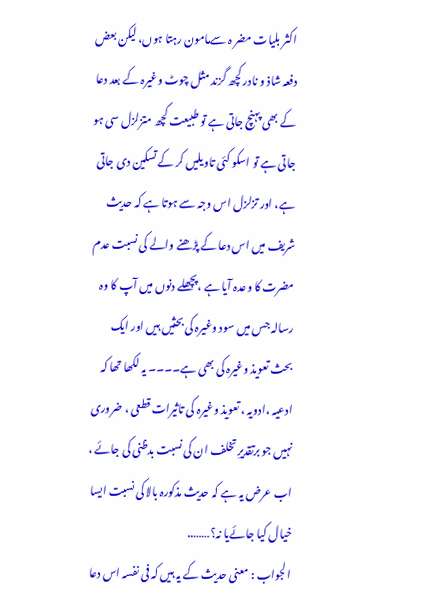اکثر بليات مضر ہ سےمامون رہتا ہوں، لیکن بعض دفعہ شاذ و نادر کچھ گزند مثل چوٹ وغیرہ کے بعد دعا کے بھی پہنچ جاتی ہے تو طبیعت کچھ متزلزل سی ہو جاتی ہے تو اسکو کئی تاویلیں کر کے تسکین دی جاتی ہے، اور تزلزل اس وجہ سے ہوتا ہے کہ حدیث شریف میں اس دعا کے پڑھنے والے کی نسبت عدم مضرت کا وعدہ آیا ہے ،پچھلے دنوں میں آپ کا وہ رسالہ جس میں سود وغیرہ کی بحثیں ہیں اور ایک بحث تعویذ وغیرہ کی بھی ہے۔۔۔۔ یہ لکھا تھا کہ ادعیہ ،ادویہ ، تعویذ وغیرہ کی تاثیرات قطعی ، ضروری نہیں جو برتقدیرِ تخلف ان کی نسبت بدظنی کی جائے ، اب عرض یہ ہے کہ حدیث مذکورہ بالا کی نسبت ایسا خیال کیا جائےیا نہ؟……..
الجواب : معنی حدیث کے یہ ہیں کہ فی نفسہ اس دعا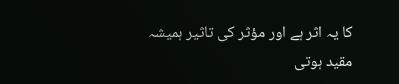کا یہ اثر ہے اور مؤثر کی تاثیر ہمیشہ مقید ہوتی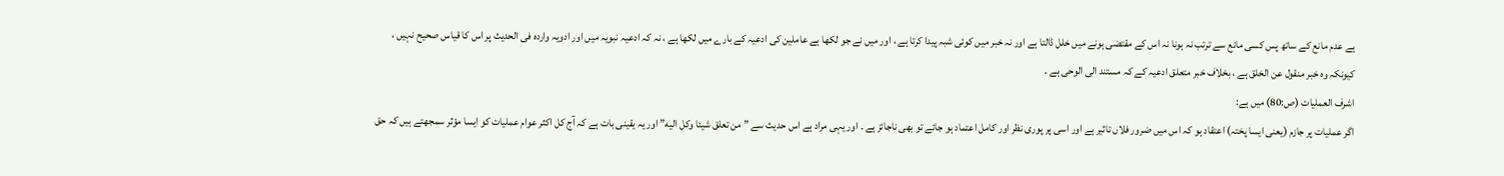ہے عدم مانع کے ساتھ پس کسی مانع سے ترتب نہ ہونا نہ اس کے مقتضی ہونے میں خلل ڈالتا ہے اور نہ خبر میں کوئی شبہ پیدا کرتا ہے ، اور میں نے جو لکھا ہے عاملین کی ادعیہ کے بارے میں لکھا ہے ، نہ کہ ادعیہ نبویہ میں اور ادویہ واردہ فی الحدیث پر اس کا قیاس صحیح نہیں ، کیونکہ وہ خبر منقول عن الخلق ہے ، بخلاف خبر متعلق ادعیہ کے کہ مستند الی الوحی ہے ۔
اشرف العملیات (ص:80) میں ہے:
اگر عملیات پر جازم (یعنی ایسا پختہ) اعتقاد ہو کہ اس میں ضرور فلاں تاثیر ہے اور اسی پر پوری نظر اور کامل اعتماد ہو جائے تو بھی ناجائز ہے ۔ اور یہی مراد ہے اس حدیث سے ” من تعلق شيئا وكل اليه” اور یہ یقینی بات ہے کہ آج کل اکثر عوام عملیات کو ایسا مؤثر سمجھتے ہیں کہ حق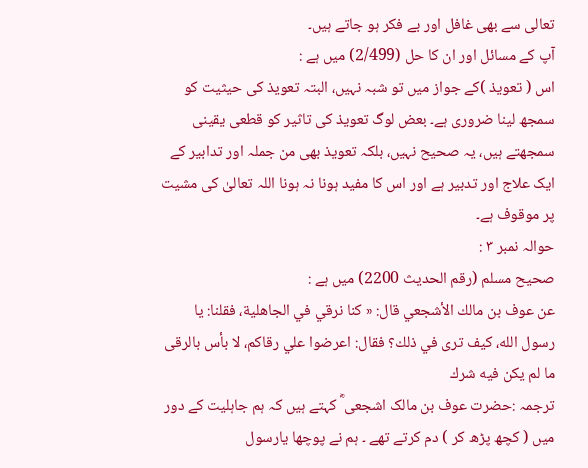تعالی سے بھی غافل اور بے فکر ہو جاتے ہیں۔
آپ کے مسائل اور ان کا حل (2/499) میں ہے :
اس ( تعویذ )کے جواز میں تو شبہ نہیں، البتہ تعویذ کی حیثیت کو سمجھ لینا ضروری ہے۔ بعض لوگ تعویذ کی تاثیر کو قطعی یقینی سمجھتے ہیں، یہ صحیح نہیں، بلکہ تعویذ بھی من جملہ اور تدابیر کے ایک علاج اور تدبیر ہے اور اس کا مفید ہونا نہ ہونا اللہ تعالیٰ کی مشیت پر موقوف ہے۔
حوالہ نمبر ۳ :
صحيح مسلم (رقم الحدیث 2200) میں ہے :
عن عوف بن مالك الأشجعي قال: « كنا نرقي في الجاهلية، فقلنا: يا رسول الله، كيف ترى في ذلك؟ فقال: اعرضوا علي رقاكم، لا بأس بالرقى ما لم يكن فيه شرك
ترجمہ :حضرت عوف بن مالک اشجعی ؓ کہتے ہیں کہ ہم جاہلیت کے دور میں ( کچھ پڑھ کر ) دم کرتے تھے ۔ ہم نے پوچھا یارسول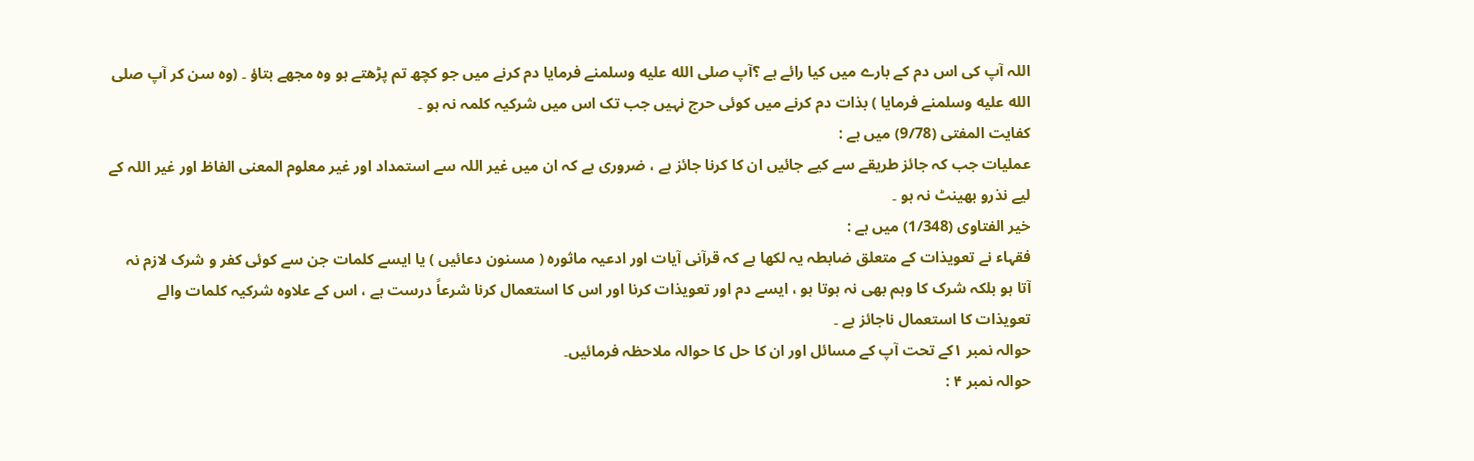اللہ آپ کی اس دم کے بارے میں کیا رائے ہے ؟آپ صلى الله عليه وسلمنے فرمایا دم کرنے میں جو کچھ تم پڑھتے ہو وہ مجھے بتاؤ ۔ (وہ سن کر آپ صلى الله عليه وسلمنے فرمایا ) بذات دم کرنے میں کوئی حرج نہیں جب تک اس میں شرکیہ کلمہ نہ ہو ۔
کفایت المفتی (9/78) میں ہے :
عملیات جب کہ جائز طریقے سے کیے جائیں ان کا کرنا جائز ہے ، ضروری ہے کہ ان میں غیر اللہ سے استمداد اور غیر معلوم المعنی الفاظ اور غیر اللہ کے لیے نذرو بھینٹ نہ ہو ۔
خیر الفتاوی (1/348) میں ہے :
فقہاء نے تعویذات کے متعلق ضابطہ یہ لکھا ہے کہ قرآنی آیات اور ادعیہ ماثورہ ( مسنون دعائیں ) یا ایسے کلمات جن سے کوئی کفر و شرک لازم نہ آتا ہو بلکہ شرک کا وہم بھی نہ ہوتا ہو ، ایسے دم اور تعویذات کرنا اور اس کا استعمال کرنا شرعاً درست ہے ، اس کے علاوہ شرکیہ کلمات والے تعویذات کا استعمال ناجائز ہے ۔
حوالہ نمبر ۱کے تحت آپ کے مسائل اور ان کا حل کا حوالہ ملاحظہ فرمائیں۔
حوالہ نمبر ۴ :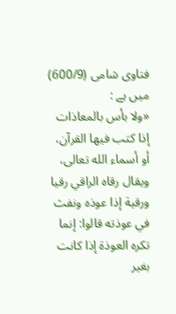فتاوی شامی (600/9) میں ہے :
«ولا بأس بالمعاذات إذا كتب فيها القرآن، أو أسماء الله تعالى، ويقال رقاه الراقي رقيا ورقية إذا عوذه ونفث في عوذته قالوا: إنما تكره العوذة إذا كانت بغير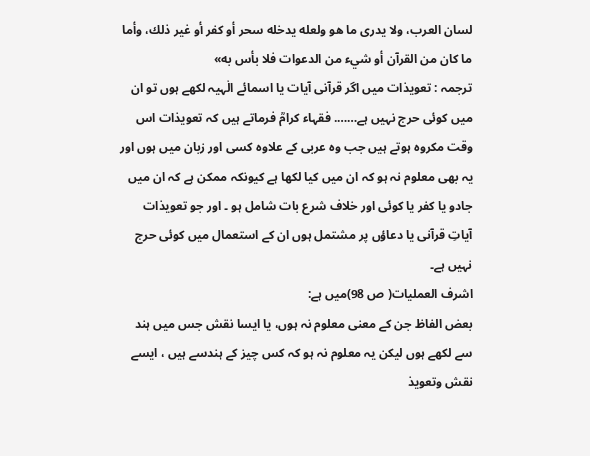لسان العرب، ولا يدرى ما هو ولعله يدخله سحر أو كفر أو غير ذلك، وأما ما كان من القرآن أو شيء من الدعوات فلا بأس به»
ترجمہ : تعویذات میں اگر قرآنی آیات یا اسمائے الٰہیہ لکھے ہوں تو ان میں کوئی حرج نہیں ہے……. فقہاء کرامؒ فرماتے ہیں کہ تعویذات اس وقت مکروہ ہوتے ہیں جب وہ عربی کے علاوہ کسی اور زبان میں ہوں اور یہ بھی معلوم نہ ہو کہ ان میں کیا لکھا ہے کیونکہ ممکن ہے کہ ان میں جادو یا کفر یا کوئی اور خلاف شرع بات شامل ہو ۔ اور جو تعویذات آیاتِ قرآنی یا دعاؤں پر مشتمل ہوں ان کے استعمال میں کوئی حرج نہیں ہے۔
اشرف العملیات( ص 98)میں ہے:
بعض الفاظ جن کے معنی معلوم نہ ہوں، یا ایسا نقش جس میں ہند سے لکھے ہوں لیکن یہ معلوم نہ ہو کہ کس چیز کے ہندسے ہیں ، ایسے نقش وتعویذ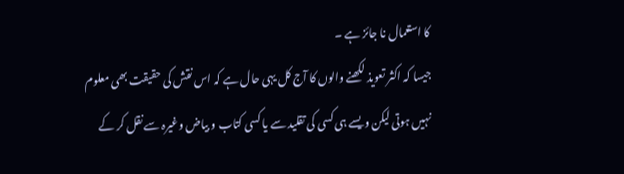کا استعمال نا جائز ہے ۔
جیسا کہ اکثر تعویذ لکھنے والوں کا آج کل یہی حال ہے کہ اس نقش کی حقیقت بھی معلوم نہیں ہوتی لیکن ویسے ہی کسی کی تقلید سے یا کسی کتاب و بیاض وغیرہ سے نقل کر کے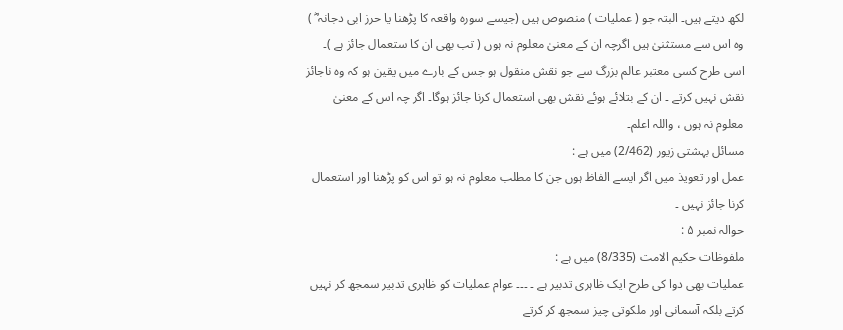لکھ دیتے ہیں۔ البتہ جو ( عملیات ) منصوص ہیں (جیسے سورہ واقعہ کا پڑھنا یا حرز ابی دجانہ ؓ ) وہ اس سے مستثنیٰ ہیں اگرچہ ان کے معنیٰ معلوم نہ ہوں ( تب بھی ان کا ستعمال جائز ہے )۔ اسی طرح کسی معتبر عالم بزرگ سے جو نقش منقول ہو جس کے بارے میں یقین ہو کہ وہ ناجائز نقش نہیں کرتے ۔ ان کے بتلائے ہوئے نقش بھی استعمال کرنا جائز ہوگا۔ اگر چہ اس کے معنیٰ معلوم نہ ہوں ، واللہ اعلم۔
مسائل بہشتی زیور (2/462) میں ہے :
عمل اور تعویذ میں اگر ایسے الفاظ ہوں جن کا مطلب معلوم نہ ہو تو اس کو پڑھنا اور استعمال کرنا جائز نہیں ۔
حوالہ نمبر ۵ :
ملفوظات حکیم الامت (8/335) میں ہے :
عملیات بھی دوا کی طرح ایک ظاہری تدبیر ہے ۔ ۔۔۔ عوام عملیات کو ظاہری تدبیر سمجھ کر نہیں کرتے بلکہ آسمانی اور ملکوتی چیز سمجھ کر کرتے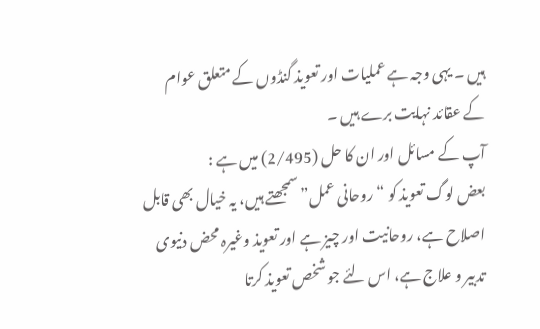ہیں ۔ یہی وجہ ہے عملیات اور تعویذ گنڈوں کے متعلق عوام کے عقائد نہایت برے ہیں ۔
آپ کے مسائل اور ان کا حل (2/495) میں ہے :
بعض لوگ تعویذ کو “روحانی عمل” سمجھتے ہیں، یہ خیال بھی قابل اصلاح ہے، روحانیت اور چیز ہے اور تعویذ وغیرہ محض دنیوی تدبیر و علاج ہے، اس لئے جو شخص تعویذ کرتا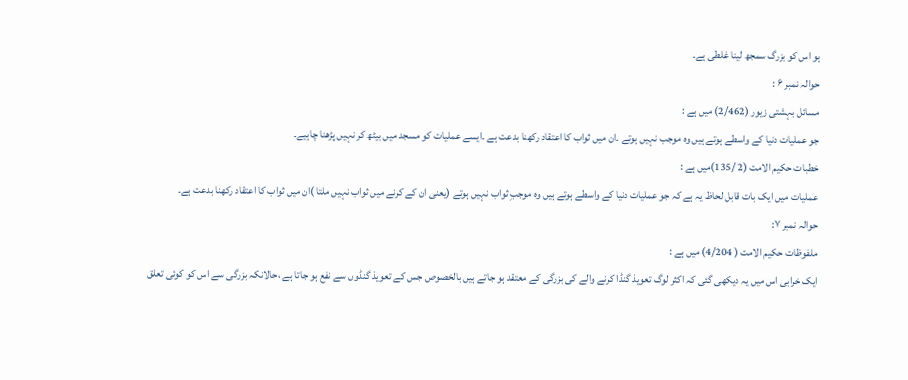ہو اس کو بزرگ سمجھ لینا غلطی ہے۔
حوالہ نمبر ۶ :
مسائل بہشتی زیور (2/462) میں ہے :
جو عملیات دنیا کے واسطے ہوتے ہیں وہ موجب نہیں ہوتے ۔ان میں ثواب کا اعتقاد رکھنا بدعت ہے ۔ایسے عملیات کو مسجد میں بیٹھ کر نہیں پڑھنا چاہیے۔
خطبات حکیم الامت (2 /135)میں ہے :
عملیات میں ایک بات قابل لحاظ یہ ہے کہ جو عملیات دنیا کے واسطے ہوتے ہیں وہ موجبِ ثواب نہیں ہوتے (یعنی ان کے کرنے میں ثواب نہیں ملتا )ان میں ثواب کا اعتقاد رکھنا بدعت ہے۔
حوالہ نمبر ۷:
ملفوظات حکیم الامت ( 4/204) میں ہے :
ایک خرابی اس میں یہ دیکھی گئی کہ اکثر لوگ تعویذ گنڈا کرنے والے کی بزرگی کے معتقد ہو جاتے ہیں بالخصوص جس کے تعویذ گنڈوں سے نفع ہو جاتا ہے ،حالانکہ بزرگی سے اس کو کوئی تعلق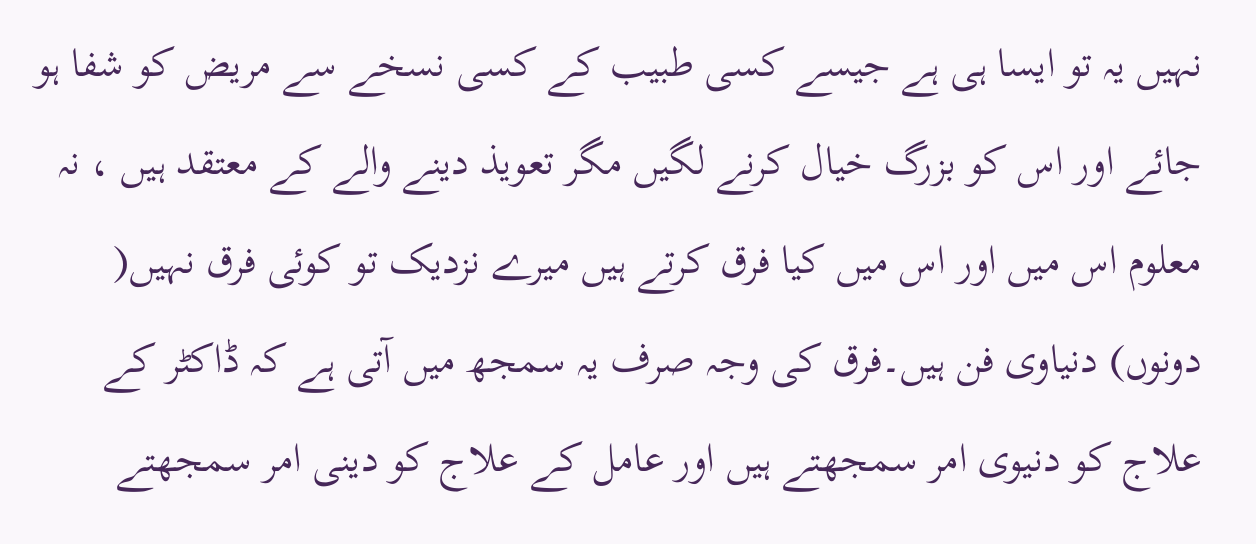نہیں یہ تو ایسا ہی ہے جیسے کسی طبیب کے کسی نسخے سے مریض کو شفا ہو جائے اور اس کو بزرگ خیال کرنے لگیں مگر تعویذ دینے والے کے معتقد ہیں ، نہ معلوم اس میں اور اس میں کیا فرق کرتے ہیں میرے نزدیک تو کوئی فرق نہیں( دونوں) دنیاوی فن ہیں۔فرق کی وجہ صرف یہ سمجھ میں آتی ہے کہ ڈاکٹر کے علاج کو دنیوی امر سمجھتے ہیں اور عامل کے علاج کو دینی امر سمجھتے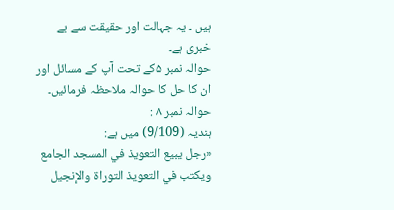ہیں ۔ یہ جہالت اور حقیقت سے بے خبری ہے۔
حوالہ نمبر ۵کے تحت آپ کے مسائل اور ان کا حل کا حوالہ ملاحظہ فرمائیں۔
حوالہ نمبر ۸ :
ہندیہ (9/109) میں ہے:
«رجل يبيع التعويذ في المسجد الجامع ويكتب في التعويذ التوراة والإنجيل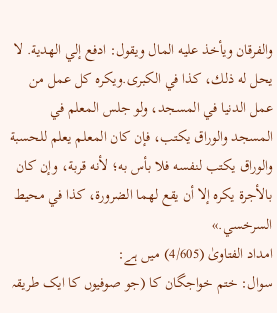والفرقان ويأخذ عليه المال ويقول: ادفع إلي الهدية. لا يحل له ذلك، كذا في الكبرى.ويكره كل عمل من عمل الدنيا في المسجد، ولو جلس المعلم في المسجد والوراق يكتب، فإن كان المعلم يعلم للحسبة والوراق يكتب لنفسه فلا بأس به؛ لأنه قربة، وإن كان بالأجرة يكره إلا أن يقع لهما الضرورة، كذا في محيط السرخسي.»
امداد الفتاویٰ (4/605) میں ہے:
سوال: ختم خواجگان کا (جو صوفیوں کا ایک طریقہ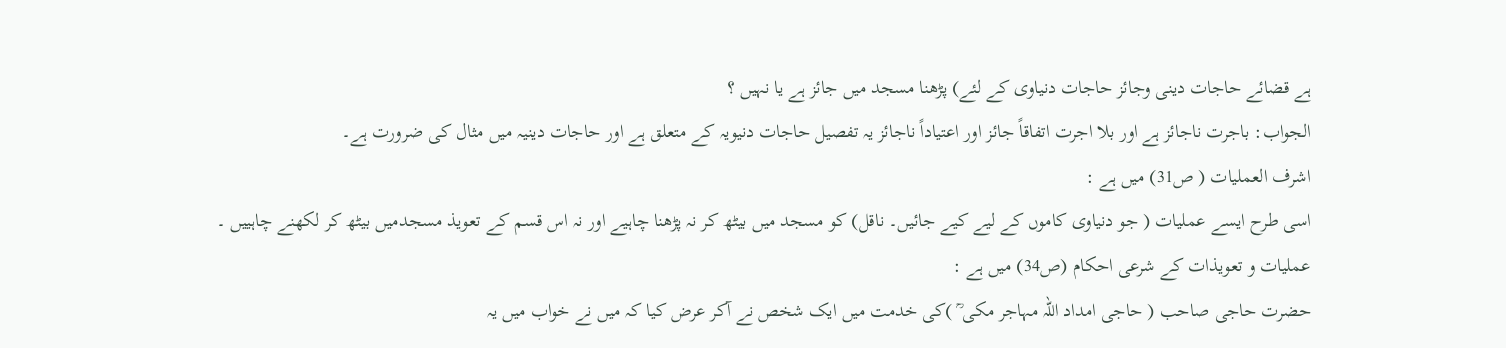ہے قضائے حاجات دینی وجائز حاجات دنیاوی کے لئے) پڑھنا مسجد میں جائز ہے یا نہیں ؟
الجواب: باجرت ناجائز ہے اور بلا اجرت اتفاقاً جائز اور اعتیاداً ناجائز یہ تفصیل حاجات دنیویہ کے متعلق ہے اور حاجات دینیہ میں مثال کی ضرورت ہے۔
اشرف العملیات ( ص31) میں ہے :
اسی طرح ایسے عملیات ( جو دنیاوی کاموں کے لیے کیے جائیں۔ ناقل) کو مسجد میں بیٹھ کر نہ پڑھنا چاہیے اور نہ اس قسم کے تعویذ مسجدمیں بیٹھ کر لکھنے چاہییں ۔
عملیات و تعویذات کے شرعی احکام (ص34) میں ہے :
حضرت حاجی صاحب ( حاجی امداد اللہ مہاجر مکی ؒ )کی خدمت میں ایک شخص نے آکر عرض کیا کہ میں نے خواب میں یہ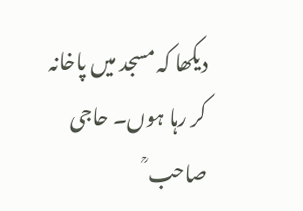دیکھا کہ مسجد میں پاخانہ کر رہا ہوں۔ حاجی صاحب ؒ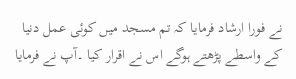نے فورا ارشاد فرمایا کہ تم مسجد میں کوئی عمل دنیا کے واسطے پڑھتے ہوگے اس نے اقرار کیا ۔آپ نے فرمایا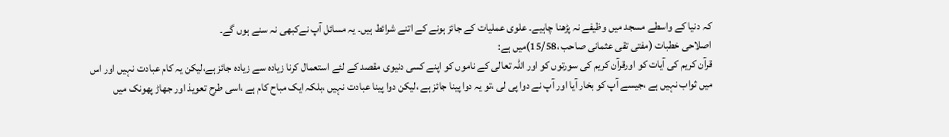کہ دنیا کے واسطے مسجد میں وظیفے نہ پڑھنا چاہیے۔ علوی عملیات کے جائز ہونے کے اتنے شرائط ہیں۔ یہ مسائل آپ نےکبھی نہ سنے ہوں گے۔
اصلاحی خطبات (مفتی تقی عثمانی صاحب ،15/58)میں ہے:
قرآن کریم کی آیات کو اورقرآن کریم کی سورتوں کو اور اللہ تعالی کے ناموں کو اپنے کسی دنیوی مقصد کے لئے استعمال کرنا زیادہ سے زیادہ جائز ہے،لیکن یہ کام عبادت نہیں اور اس میں ثواب نہیں ہے ،جیسے آپ کو بخار آیا اور آپ نے دوا پی لی ،تو یہ دوا پینا جائز ہے ،لیکن دوا پینا عبادت نہیں ،بلکہ ایک مباح کام ہے ،اسی طرح تعویذ اور جھاڑ پھونک میں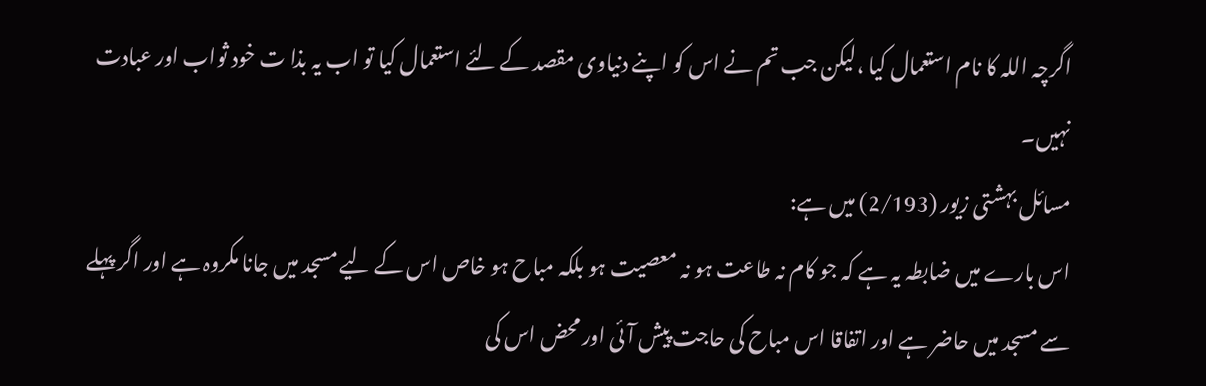اگرچہ اللہ کا نام استعمال کیا ،لیکن جب تم نے اس کو اپنے دنیاوی مقصد کے لئے استعمال کیا تو اب یہ بذا ت خود ثواب اور عبادت نہیں۔
مسائل بہشتی زیور (2/193) میں ہے:
اس بارے میں ضابطہ یہ ہے کہ جو کام نہ طاعت ہو نہ معصیت ہو بلکہ مباح ہو خاص اس کے لیے مسجد میں جانا مکروہ ہے اور اگر پہلے سے مسجد میں حاضر ہے اور اتفاقا اس مباح کی حاجت پیش آئی اور محض اس کی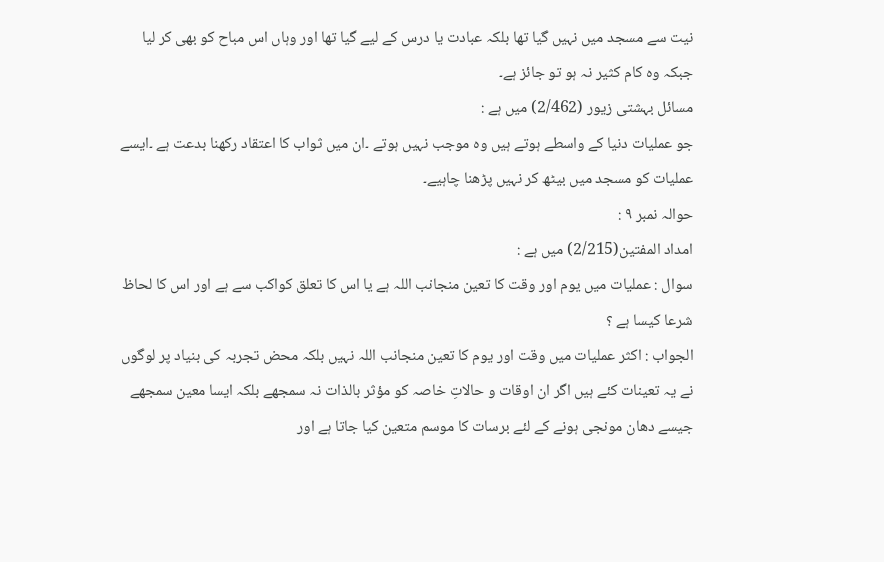نیت سے مسجد میں نہیں گیا تھا بلکہ عبادت یا درس کے لیے گیا تھا اور وہاں اس مباح کو بھی کر لیا جبکہ وہ کام کثیر نہ ہو تو جائز ہے۔
مسائل بہشتی زیور (2/462) میں ہے :
جو عملیات دنیا کے واسطے ہوتے ہیں وہ موجب نہیں ہوتے ۔ان میں ثواب کا اعتقاد رکھنا بدعت ہے ۔ایسے عملیات کو مسجد میں بیٹھ کر نہیں پڑھنا چاہیے۔
حوالہ نمبر ۹ :
امداد المفتین(2/215) میں ہے :
سوال : عملیات میں یوم اور وقت کا تعین منجانب اللہ ہے یا اس کا تعلق کواکب سے ہے اور اس کا لحاظ شرعا کیسا ہے ؟
الجواب : اکثر عملیات میں وقت اور یوم کا تعین منجانب اللہ نہیں بلکہ محض تجربہ کی بنیاد پر لوگوں نے یہ تعینات کئے ہیں اگر ان اوقات و حالاتِ خاصہ کو مؤثر بالذات نہ سمجھے بلکہ ایسا معین سمجھے جیسے دھان مونجی ہونے کے لئے برسات کا موسم متعین کیا جاتا ہے اور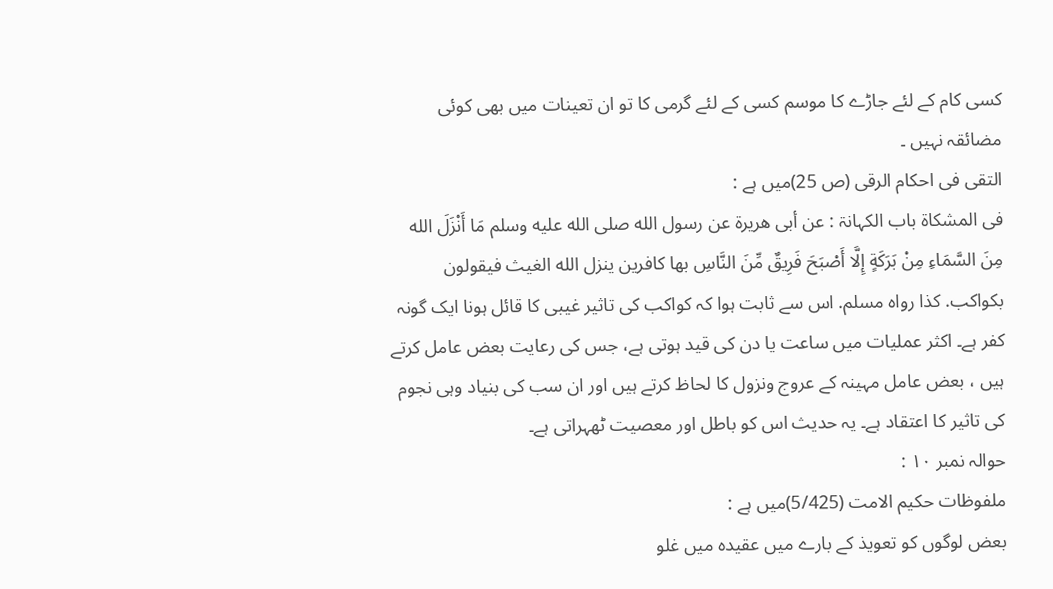کسی کام کے لئے جاڑے کا موسم کسی کے لئے گرمی کا تو ان تعینات میں بھی کوئی مضائقہ نہیں ۔
التقی فی احکام الرقی (ص 25)میں ہے :
فی المشکاۃ باب الکہانۃ : عن أبى هريرة عن رسول الله صلی الله عليه وسلم مَا أَنْزَلَ الله مِنَ السَّمَاءِ مِنْ بَرَكَةٍ إِلَّا أَصْبَحَ فَرِيقٌ مِّنَ النَّاسِ بها کافرین ینزل الله الغیث فیقولون بکواکب. کذا رواه مسلم. اس سے ثابت ہوا کہ کواکب کی تاثیر غیبی کا قائل ہونا ایک گونہ کفر ہے۔ اکثر عملیات میں ساعت یا دن کی قید ہوتی ہے، جس کی رعایت بعض عامل کرتے ہیں ، بعض عامل مہینہ کے عروج ونزول کا لحاظ کرتے ہیں اور ان سب کی بنیاد وہی نجوم کی تاثیر کا اعتقاد ہے۔ یہ حدیث اس کو باطل اور معصیت ٹھہراتی ہے۔
حوالہ نمبر ۱۰ :
ملفوظات حکیم الامت (5/425)میں ہے :
بعض لوگوں کو تعویذ کے بارے میں عقیدہ میں غلو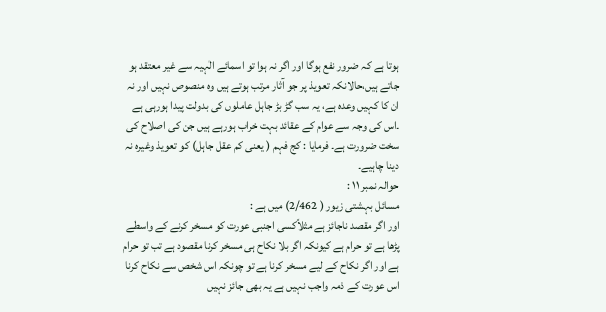ہوتا ہے کہ ضرور نفع ہوگا اور اگر نہ ہوا تو اسمائے الٰہیہ سے غیر معتقد ہو جاتے ہیں،حالانکہ تعویذ پر جو آثار مرتب ہوتے ہیں وہ منصوص نہیں اور نہ ان کا کہیں وعدہ ہے، یہ سب گڑ بڑ جاہل عاملوں کی بدولت پیدا ہورہی ہے ۔اس کی وجہ سے عوام کے عقائد بہت خراب ہورہے ہیں جن کی اصلاح کی سخت ضرورت ہے۔ فرمایا : کج فہم ( یعنی کم عقل جاہل) کو تعویذ وغیرہ نہ دینا چاہیے۔
حوالہ نمبر ۱۱ :
مسائل بہشتی زیور ( 2/462) میں ہے :
اور اگر مقصد ناجائز ہے مثلاًکسی اجنبی عورت کو مسخر کرنے کے واسطے پڑھا ہے تو حرام ہے کیونکہ اگر بلا نکاح ہی مسخر کرنا مقصود ہے تب تو حرام ہے اور اگر نکاح کے لیے مسخر کرنا ہے تو چونکہ اس شخص سے نکاح کرنا اس عورت کے ذمہ واجب نہیں ہے یہ بھی جائز نہیں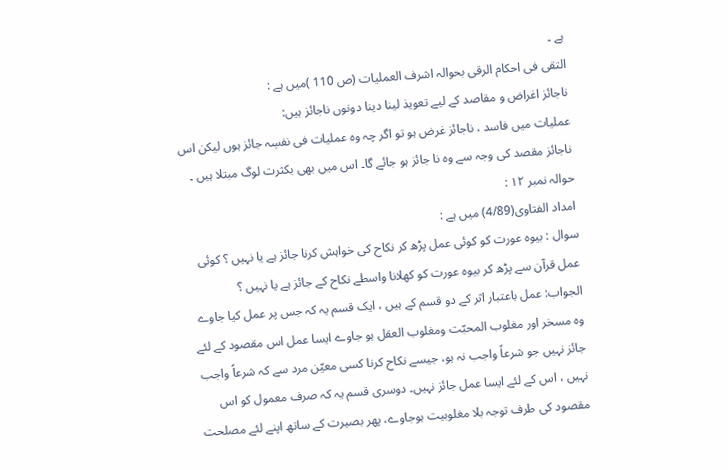ہے ۔
التقی فی احکام الرقی بحوالہ اشرف العملیات (ص 110 )میں ہے :
ناجائز اغراض و مقاصد کے لیے تعویذ لینا دینا دونوں ناجائز ہیں:
عملیات میں فاسد ، ناجائز غرض ہو تو اگر چہ وہ عملیات فی نفسٖہ جائز ہوں لیکن اس ناجائز مقصد کی وجہ سے وہ نا جائز ہو جائے گا۔ اس میں بھی بکثرت لوگ مبتلا ہیں ۔
حوالہ نمبر ۱۲ :
امداد الفتاوی(4/89) میں ہے :
سوال : بیوہ عورت کو کوئی عمل پڑھ کر نکاح کی خواہش کرنا جائز ہے یا نہیں ؟ کوئی عمل قرآن سے پڑھ کر بیوہ عورت کو کھلانا واسطے نکاح کے جائز ہے یا نہیں ؟
الجواب: عمل باعتبار اثر کے دو قسم کے ہیں ، ایک قسم یہ کہ جس پر عمل کیا جاوے وہ مسخر اور مغلوب المحبّت ومغلوب العقل ہو جاوے ایسا عمل اس مقصود کے لئے جائز نہیں جو شرعاً واجب نہ ہو، جیسے نکاح کرنا کسی معیّن مرد سے کہ شرعاً واجب نہیں ، اس کے لئے ایسا عمل جائز نہیں۔ دوسری قسم یہ کہ صرف معمول کو اس مقصود کی طرف توجہ بلا مغلوبیت ہوجاوے، پھر بصیرت کے ساتھ اپنے لئے مصلحت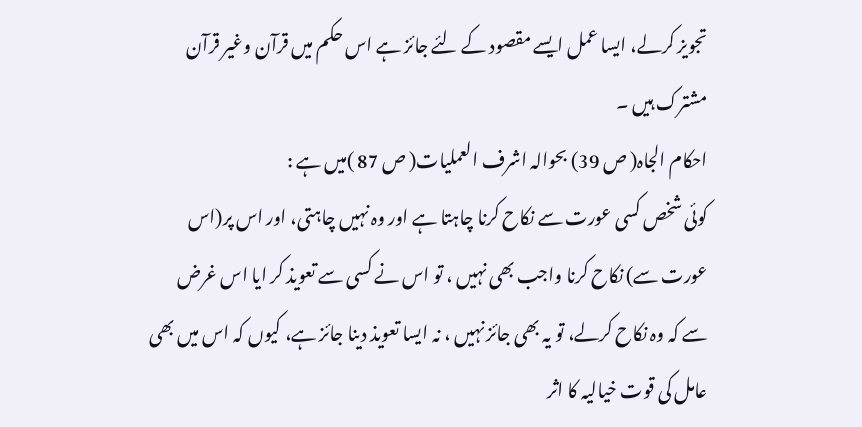تجویز کرلے، ایسا عمل ایسے مقصود کے لئے جائز ہے اس حکم میں قرآن وغیر قرآن مشترک ہیں ۔
احکام الجاہ( ص 39) بحوالہ اشرف العملیات( ص 87 )میں ہے :
کوئی شخص کسی عورت سے نکاح کرنا چاہتا ہے اور وہ نہیں چاہتی، اور اس پر(اس عورت سے) نکاح کرنا واجب بھی نہیں ، تو اس نے کسی سے تعویذ کر ایا اس غرض سے کہ وہ نکاح کرلے، تو یہ بھی جائز نہیں ، نہ ایسا تعویذ دینا جائز ہے، کیوں کہ اس میں بھی عامل کی قوت خیالیہ کا اثر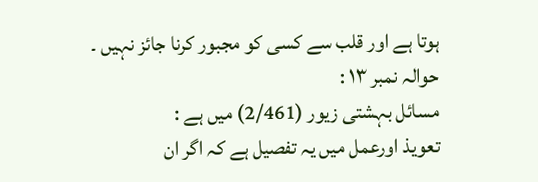ہوتا ہے اور قلب سے کسی کو مجبور کرنا جائز نہیں ۔
حوالہ نمبر ۱۳ :
مسائل بہشتی زیور (2/461) میں ہے :
تعویذ اورعمل میں یہ تفصیل ہے کہ اگر ان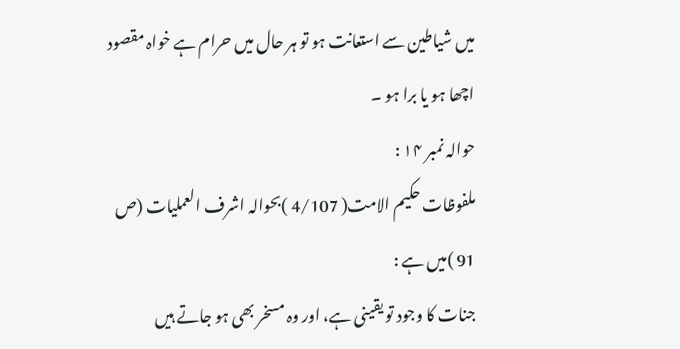میں شیاطین سے استعانت ہو تو ہر حال میں حرام ہے خواہ مقصود اچھا ہو یا برا ہو ۔
حوالہ نمبر ۱۴ :
ملفوظات حکیم الامت( 4/107 )بحوالہ اشرف العملیات (ص 91 )میں ہے :
جنات کا وجود تو یقینی ہے، اور وہ مسخر بھی ہو جاتے ہیں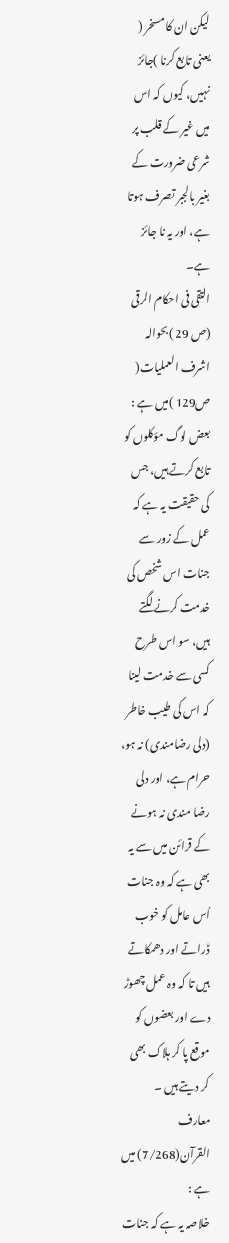لیکن ان کا مسخر ( یعنی تابع کرنا )جائز نہیں، کیوں کہ اس میں غیر کے قلب پر شرعی ضرورت کے بغیر بالجبر تصرف ہوتا ہے، اور یہ نا جائز ہے۔
التقی فی احکام الرقی (ص 29 )بحوالہ اشرف العملیات( ص129 )میں ہے :
بعض لوگ مؤکلوں کو تابع کرتے ہیں، جس کی حقیقت یہ ہے کہ عمل کے زور سے جنات اس شخص کی خدمت کرنے لگتے ہیں، سو اس طرح کسی سے خدمت لینا کہ اس کی طیب خاطر (دلی رضامندی) نہ ہو، حرام ہے، اور دلی رضا مندی نہ ہونے کے قرائن میں سے یہ بھی ہے کہ وہ جنات اُس عامل کو خوب ڈراتے اور دھمکاتے ہیں تا کہ وہ عمل چھوڑ دے اور بعضوں کو موقع پا کر ہلاک بھی کر دیتے ہیں ۔
معارف القرآن(7/268) میں ہے :
خلاصہ یہ ہے کہ جنات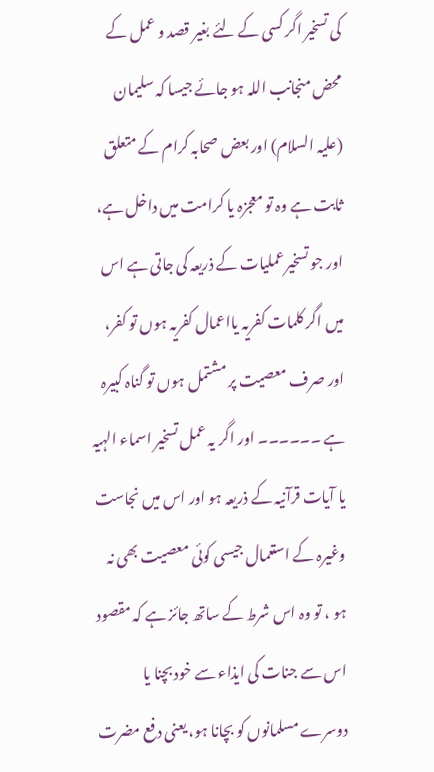کی تسخیر اگر کسی کے لئے بغیر قصد و عمل کے محض منجانب اللہ ہو جائے جیسا کہ سلیمان (علیہ السلام) اور بعض صحابہ کرام کے متعلق ثابت ہے وہ تو معجزہ یا کرامت میں داخل ہے، اور جو تسخیر عملیات کے ذریعہ کی جاتی ہے اس میں اگر کلمات کفریہ یااعمال کفریہ ہوں تو کفر، اور صرف معصیت پر مشتمل ہوں تو گناہ کبیرہ ہے ۔۔۔۔۔۔ اور اگر یہ عمل تسخیر اسماء الہیہ یا آیات قرآنیہ کے ذریعہ ہو اور اس میں نجاست وغیرہ کے استعمال جیسی کوئی معصیت بھی نہ ہو ، تو وہ اس شرط کے ساتھ جائز ہے کہ مقصود اس سے جنات کی ایذاء سے خود بچنا یا دوسرے مسلمانوں کو بچانا ہو، یعنی دفع مضرت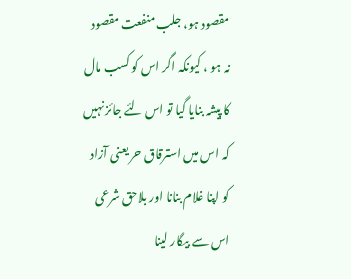مقصود ہو، جلب منفعت مقصود نہ ہو ، کیونکہ اگر اس کو کسب مال کا پیشہ بنایا گیا تو اس لئے جائز نہیں کہ اس میں استرقاق حر یعنی آزاد کو اپنا غلام بنانا اور بلاحق شرعی اس سے بیگار لینا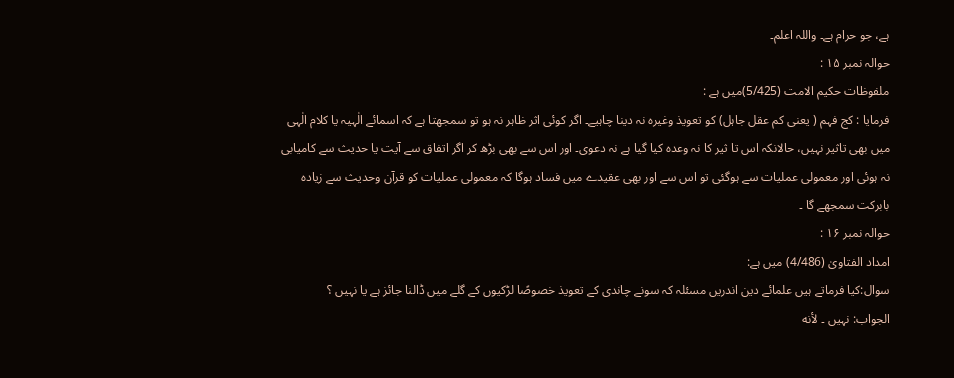ہے، جو حرام ہے۔ واللہ اعلم۔
حوالہ نمبر ۱۵ :
ملفوظات حکیم الامت (5/425)میں ہے :
فرمایا : کج فہم ( یعنی کم عقل جاہل) کو تعویذ وغیرہ نہ دینا چاہیے۔ اگر کوئی اثر ظاہر نہ ہو تو سمجھتا ہے کہ اسمائے الٰہیہ یا کلام الٰہی میں بھی تاثیر نہیں، حالانکہ اس تا ثیر کا نہ وعدہ کیا گیا ہے نہ دعوی۔ اور اس سے بھی بڑھ کر اگر اتفاق سے آیت یا حدیث سے کامیابی نہ ہوئی اور معمولی عملیات سے ہوگئی تو اس سے اور بھی عقیدے میں فساد ہوگا کہ معمولی عملیات کو قرآن وحدیث سے زیادہ بابرکت سمجھے گا ۔
حوالہ نمبر ۱۶ :
امداد الفتاویٰ (4/486) میں ہے:
سوال:کیا فرماتے ہیں علمائے دین اندریں مسئلہ کہ سونے چاندی کے تعویذ خصوصًا لڑکیوں کے گلے میں ڈالنا جائز ہے یا نہیں ؟
الجواب: نہیں ۔ لأنه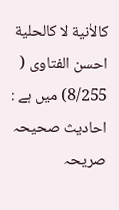کالاٰنية لا کالحلية
احسن الفتاوی ( 8/255) میں ہے :
احادیث صحیحہ صریحہ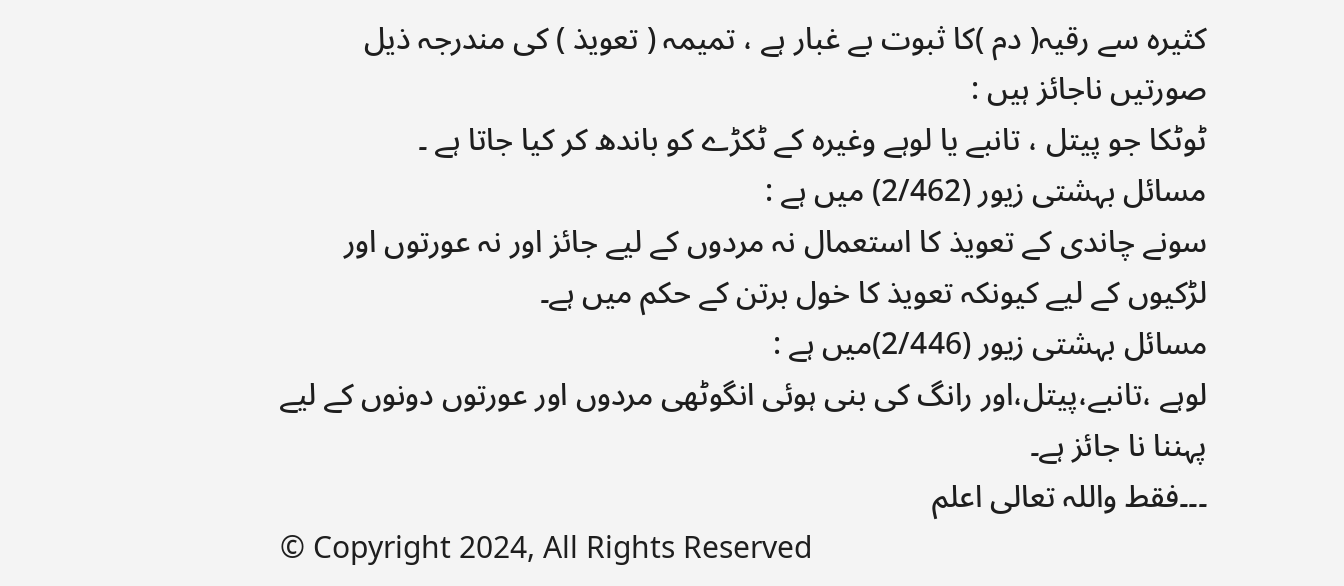کثیرہ سے رقیہ( دم )کا ثبوت بے غبار ہے ، تمیمہ ( تعویذ ) کی مندرجہ ذیل صورتیں ناجائز ہیں :
ٹوٹکا جو پیتل ، تانبے یا لوہے وغیرہ کے ٹکڑے کو باندھ کر کیا جاتا ہے ۔
مسائل بہشتی زیور (2/462) میں ہے :
سونے چاندی کے تعویذ کا استعمال نہ مردوں کے لیے جائز اور نہ عورتوں اور لڑکیوں کے لیے کیونکہ تعویذ کا خول برتن کے حکم میں ہے۔
مسائل بہشتی زیور (2/446)میں ہے :
لوہے ،تانبے،پیتل،اور رانگ کی بنی ہوئی انگوٹھی مردوں اور عورتوں دونوں کے لیے پہننا نا جائز ہے۔
۔۔۔فقط واللہ تعالی اعلم
© Copyright 2024, All Rights Reserved